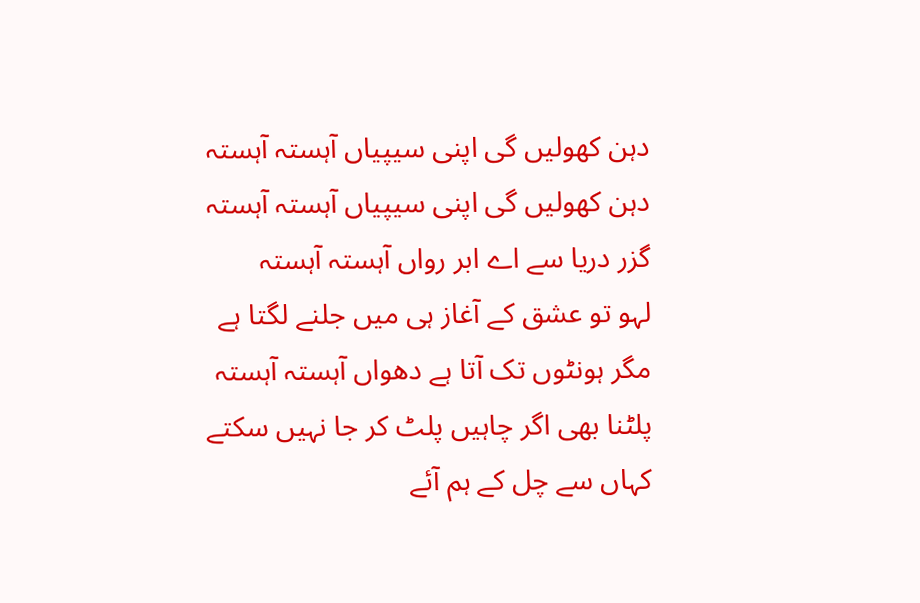دہن کھولیں گی اپنی سیپیاں آہستہ آہستہ
دہن کھولیں گی اپنی سیپیاں آہستہ آہستہ
گزر دریا سے اے ابر رواں آہستہ آہستہ
لہو تو عشق کے آغاز ہی میں جلنے لگتا ہے
مگر ہونٹوں تک آتا ہے دھواں آہستہ آہستہ
پلٹنا بھی اگر چاہیں پلٹ کر جا نہیں سکتے
کہاں سے چل کے ہم آئے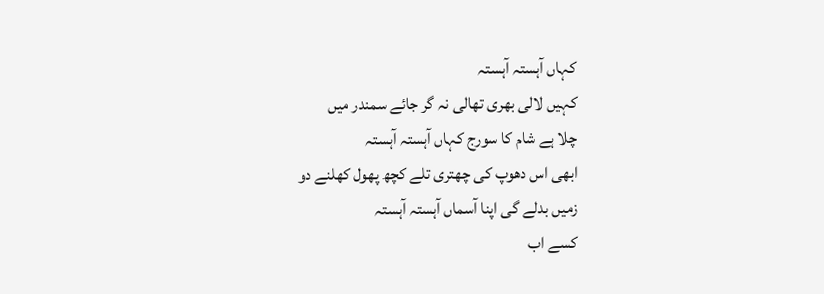کہاں آہستہ آہستہ
کہیں لالی بھری تھالی نہ گر جائے سمندر میں
چلا ہے شام کا سورج کہاں آہستہ آہستہ
ابھی اس دھوپ کی چھتری تلے کچھ پھول کھلنے دو
زمیں بدلے گی اپنا آسماں آہستہ آہستہ
کسے اب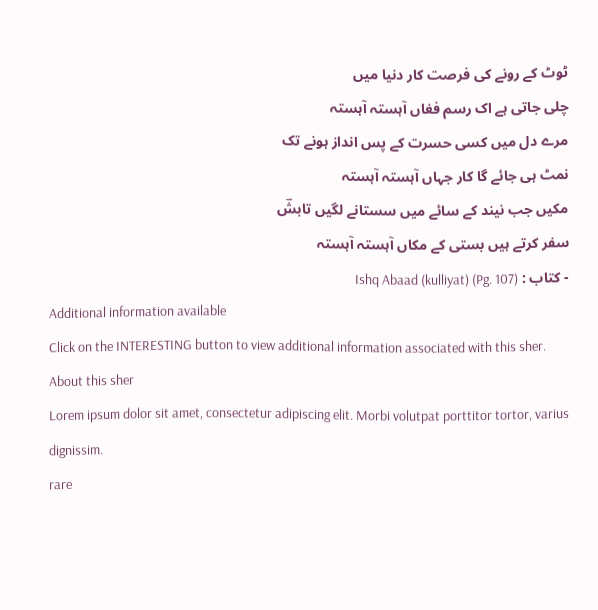ٹوٹ کے رونے کی فرصت کار دنیا میں
چلی جاتی ہے اک رسم فغاں آہستہ آہستہ
مرے دل میں کسی حسرت کے پس انداز ہونے تک
نمٹ ہی جائے گا کار جہاں آہستہ آہستہ
مکیں جب نیند کے سائے میں سستانے لگیں تابشؔ
سفر کرتے ہیں بستی کے مکاں آہستہ آہستہ
- کتاب : Ishq Abaad (kulliyat) (Pg. 107)
Additional information available
Click on the INTERESTING button to view additional information associated with this sher.
About this sher
Lorem ipsum dolor sit amet, consectetur adipiscing elit. Morbi volutpat porttitor tortor, varius dignissim.
rare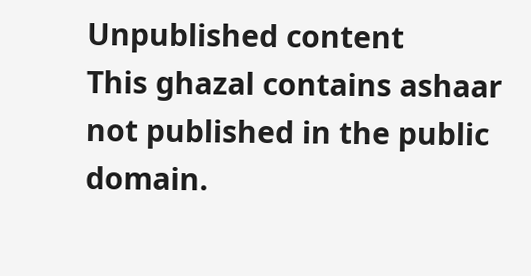Unpublished content
This ghazal contains ashaar not published in the public domain.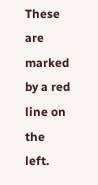These are marked by a red line on the left.